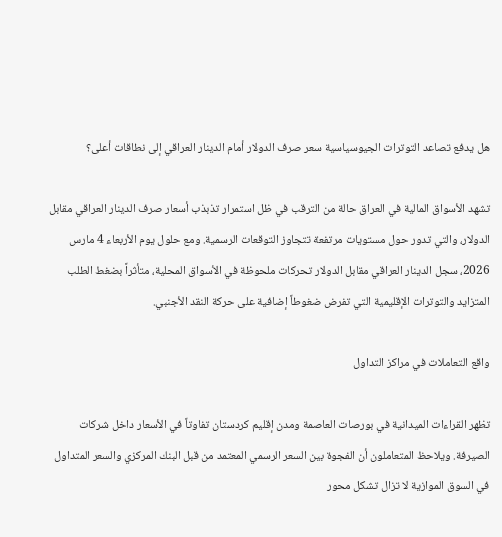هل يدفع تصاعد التوترات الجيوسياسية سعر صرف الدولار أمام الدينار العراقي إلى نطاقات أعلى؟

تشهد الأسواق المالية في العراق حالة من الترقب في ظل استمرار تذبذب أسعار صرف الدينار العراقي مقابل الدولار، والتي تدور حول مستويات مرتفعة تتجاوز التوقعات الرسمية. ومع حلول يوم الأربعاء 4 مارس 2026، سجل الدينار العراقي مقابل الدولار تحركات ملحوظة في الأسواق المحلية، متأثراً بضغط الطلب المتزايد والتوترات الإقليمية التي تفرض ضغوطاً إضافية على حركة النقد الأجنبي.

واقع التعاملات في مراكز التداول

تظهر القراءات الميدانية في بورصات العاصمة ومدن إقليم كردستان تفاوتاً في الأسعار داخل شركات الصيرفة. ويلاحظ المتعاملون أن الفجوة بين السعر الرسمي المعتمد من قبل البنك المركزي والسعر المتداول في السوق الموازية لا تزال تشكل محور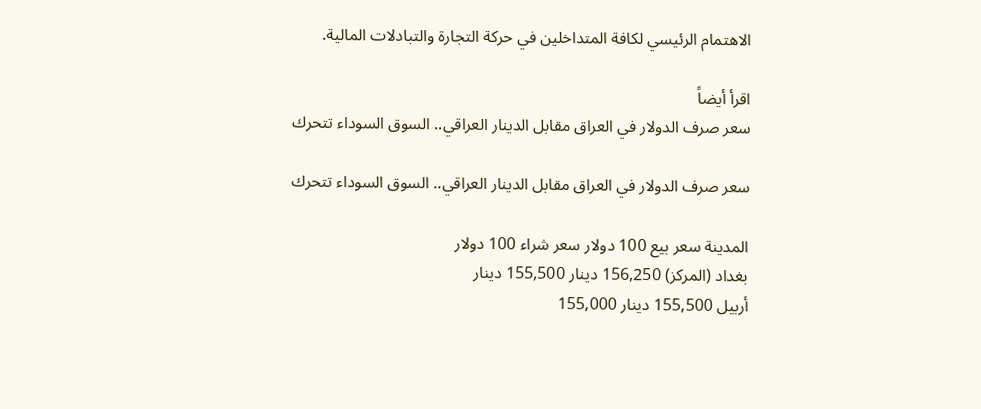الاهتمام الرئيسي لكافة المتداخلين في حركة التجارة والتبادلات المالية.

اقرأ أيضاً
سعر صرف الدولار في العراق مقابل الدينار العراقي.. السوق السوداء تتحرك

سعر صرف الدولار في العراق مقابل الدينار العراقي.. السوق السوداء تتحرك

المدينة سعر بيع 100 دولار سعر شراء 100 دولار
بغداد (المركز) 156,250 دينار 155,500 دينار
أربيل 155,500 دينار 155,000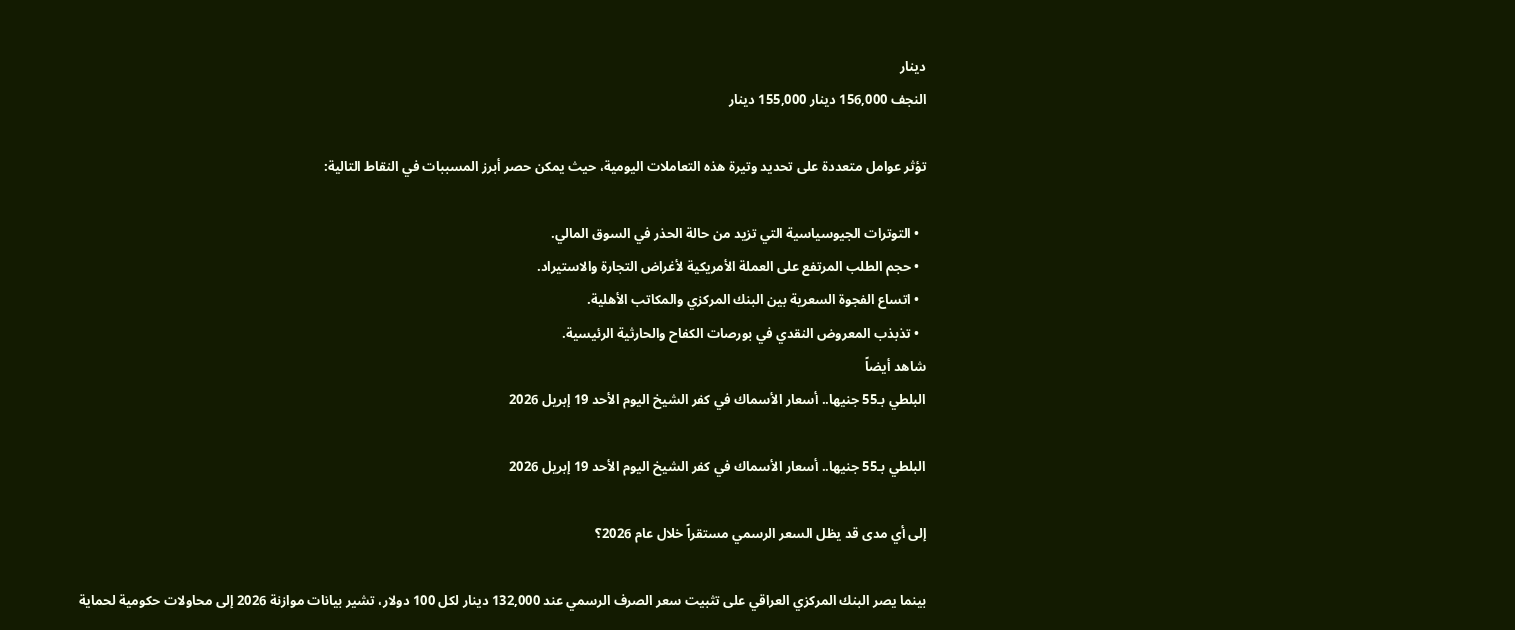دينار
النجف 156,000 دينار 155,000 دينار

تؤثر عوامل متعددة على تحديد وتيرة هذه التعاملات اليومية، حيث يمكن حصر أبرز المسببات في النقاط التالية:

  • التوترات الجيوسياسية التي تزيد من حالة الحذر في السوق المالي.
  • حجم الطلب المرتفع على العملة الأمريكية لأغراض التجارة والاستيراد.
  • اتساع الفجوة السعرية بين البنك المركزي والمكاتب الأهلية.
  • تذبذب المعروض النقدي في بورصات الكفاح والحارثية الرئيسية.
شاهد أيضاً
البلطي بـ55 جنيها.. أسعار الأسماك في كفر الشيخ اليوم الأحد 19 إبريل 2026

البلطي بـ55 جنيها.. أسعار الأسماك في كفر الشيخ اليوم الأحد 19 إبريل 2026

إلى أي مدى قد يظل السعر الرسمي مستقراً خلال عام 2026؟

بينما يصر البنك المركزي العراقي على تثبيت سعر الصرف الرسمي عند 132,000 دينار لكل 100 دولار، تشير بيانات موازنة 2026 إلى محاولات حكومية لحماية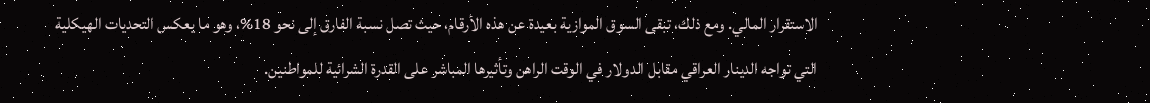الاستقرار المالي. ومع ذلك، تبقى السوق الموازية بعيدة عن هذه الأرقام، حيث تصل نسبة الفارق إلى نحو 18%، وهو ما يعكس التحديات الهيكلية التي تواجه الدينار العراقي مقابل الدولار في الوقت الراهن وتأثيرها المباشر على القدرة الشرائية للمواطنين.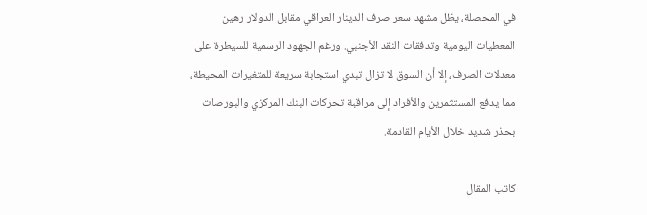في المحصلة، يظل مشهد سعر صرف الدينار العراقي مقابل الدولار رهين المعطيات اليومية وتدفقات النقد الأجنبي. ورغم الجهود الرسمية للسيطرة على معدلات الصرف، إلا أن السوق لا تزال تبدي استجابة سريعة للمتغيرات المحيطة، مما يدفع المستثمرين والأفراد إلى مراقبة تحركات البنك المركزي والبورصات بحذر شديد خلال الأيام القادمة.

كاتب المقال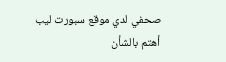صحفي لدي موقع سبورت ليب أهتم بالشأن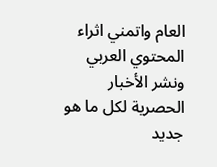العام واتمني اثراء المحتوي العربي ونشر الأخبار الحصرية لكل ما هو جديد